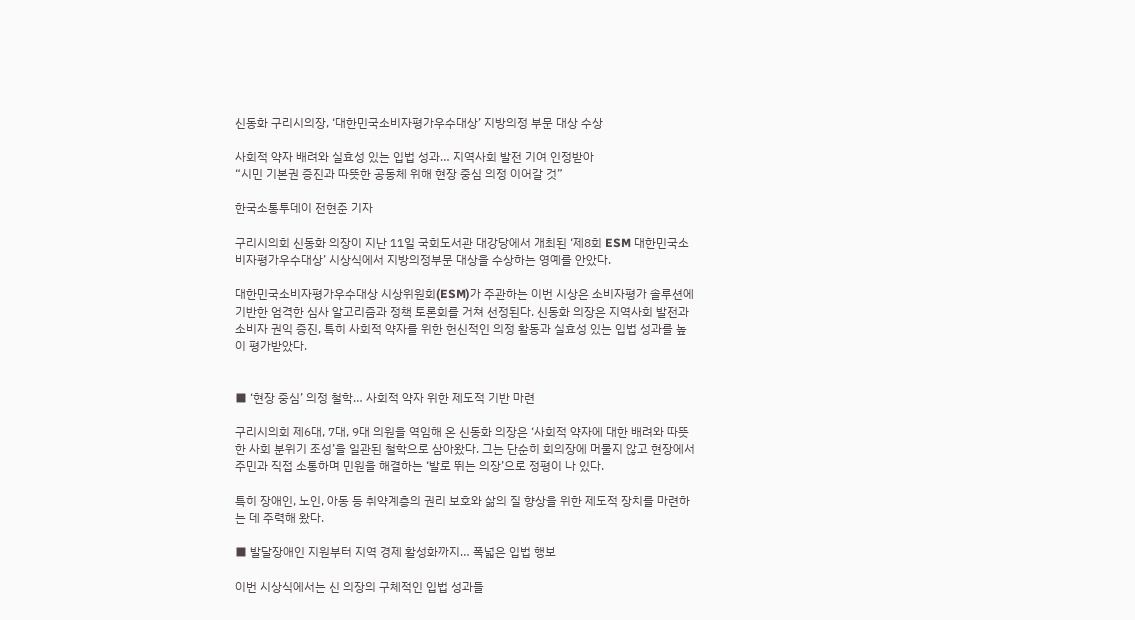신동화 구리시의장, ‘대한민국소비자평가우수대상’ 지방의정 부문 대상 수상

사회적 약자 배려와 실효성 있는 입법 성과… 지역사회 발전 기여 인정받아
“시민 기본권 증진과 따뜻한 공동체 위해 현장 중심 의정 이어갈 것”

한국소통투데이 전현준 기자

구리시의회 신동화 의장이 지난 11일 국회도서관 대강당에서 개최된 ‘제8회 ESM 대한민국소비자평가우수대상’ 시상식에서 지방의정부문 대상을 수상하는 영예를 안았다.

대한민국소비자평가우수대상 시상위원회(ESM)가 주관하는 이번 시상은 소비자평가 솔루션에 기반한 엄격한 심사 알고리즘과 정책 토론회를 거쳐 선정된다. 신동화 의장은 지역사회 발전과 소비자 권익 증진, 특히 사회적 약자를 위한 헌신적인 의정 활동과 실효성 있는 입법 성과를 높이 평가받았다.


■ ‘현장 중심’ 의정 철학… 사회적 약자 위한 제도적 기반 마련

구리시의회 제6대, 7대, 9대 의원을 역임해 온 신동화 의장은 ‘사회적 약자에 대한 배려와 따뜻한 사회 분위기 조성’을 일관된 철학으로 삼아왔다. 그는 단순히 회의장에 머물지 않고 현장에서 주민과 직접 소통하며 민원을 해결하는 ‘발로 뛰는 의장’으로 정평이 나 있다.

특히 장애인, 노인, 아동 등 취약계층의 권리 보호와 삶의 질 향상을 위한 제도적 장치를 마련하는 데 주력해 왔다.

■ 발달장애인 지원부터 지역 경제 활성화까지… 폭넓은 입법 행보

이번 시상식에서는 신 의장의 구체적인 입법 성과들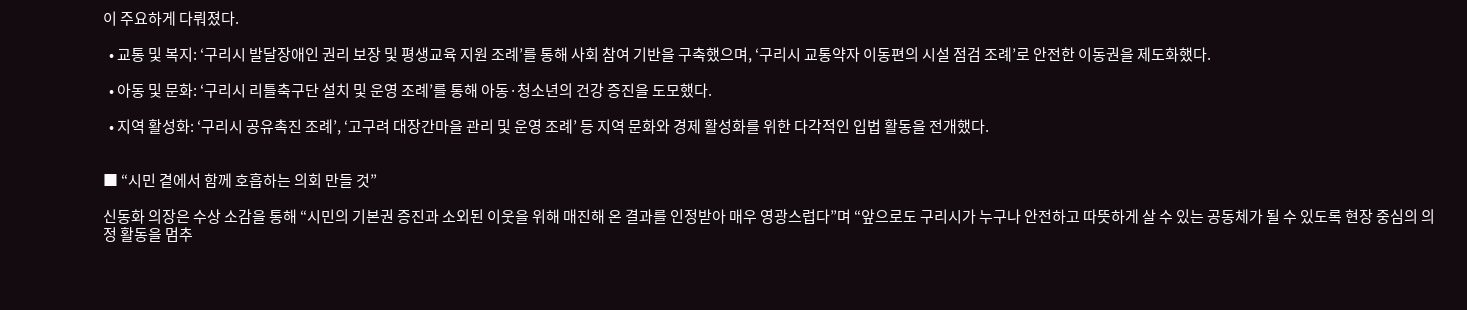이 주요하게 다뤄졌다.

  • 교통 및 복지: ‘구리시 발달장애인 권리 보장 및 평생교육 지원 조례’를 통해 사회 참여 기반을 구축했으며, ‘구리시 교통약자 이동편의 시설 점검 조례’로 안전한 이동권을 제도화했다.

  • 아동 및 문화: ‘구리시 리틀축구단 설치 및 운영 조례’를 통해 아동·청소년의 건강 증진을 도모했다.

  • 지역 활성화: ‘구리시 공유촉진 조례’, ‘고구려 대장간마을 관리 및 운영 조례’ 등 지역 문화와 경제 활성화를 위한 다각적인 입법 활동을 전개했다.


■ “시민 곁에서 함께 호흡하는 의회 만들 것”

신동화 의장은 수상 소감을 통해 “시민의 기본권 증진과 소외된 이웃을 위해 매진해 온 결과를 인정받아 매우 영광스럽다”며 “앞으로도 구리시가 누구나 안전하고 따뜻하게 살 수 있는 공동체가 될 수 있도록 현장 중심의 의정 활동을 멈추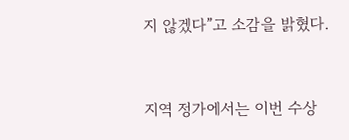지 않겠다”고 소감을 밝혔다.



지역 정가에서는 이번 수상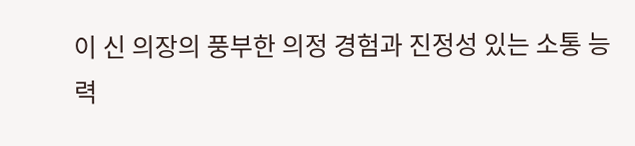이 신 의장의 풍부한 의정 경험과 진정성 있는 소통 능력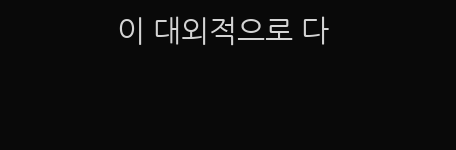이 대외적으로 다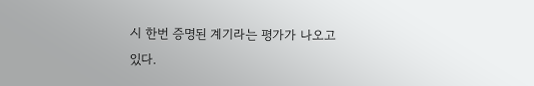시 한번 증명된 계기라는 평가가 나오고 있다.